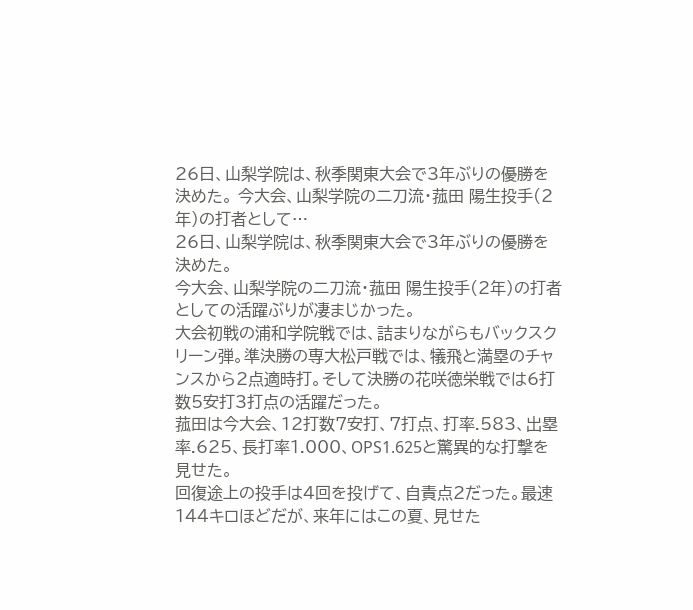26日、山梨学院は、秋季関東大会で3年ぶりの優勝を決めた。 今大会、山梨学院の二刀流・菰田 陽生投手(2年)の打者として…
26日、山梨学院は、秋季関東大会で3年ぶりの優勝を決めた。
今大会、山梨学院の二刀流・菰田 陽生投手(2年)の打者としての活躍ぶりが凄まじかった。
大会初戦の浦和学院戦では、詰まりながらもバックスクリーン弾。準決勝の専大松戸戦では、犠飛と満塁のチャンスから2点適時打。そして決勝の花咲徳栄戦では6打数5安打3打点の活躍だった。
菰田は今大会、12打数7安打、7打点、打率.583、出塁率.625、長打率1.000、ОPS1.625と驚異的な打撃を見せた。
回復途上の投手は4回を投げて、自責点2だった。最速144キロほどだが、来年にはこの夏、見せた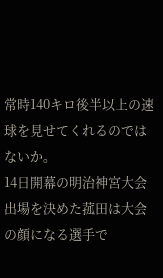常時140キロ後半以上の速球を見せてくれるのではないか。
14日開幕の明治神宮大会出場を決めた菰田は大会の顔になる選手で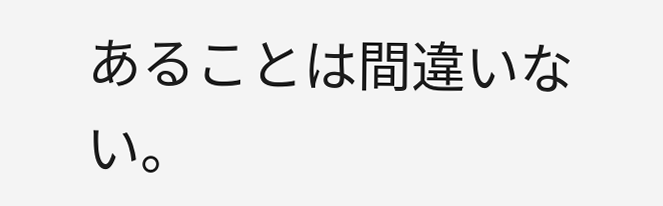あることは間違いない。